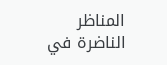المناظر الناضرة في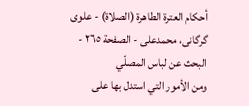أحکام العترة الطاهرة (الصلاة) - علوی گرگانی، محمدعلی - الصفحة ٢٦٥ - البحث عن لباس المصلّي
ومن الأمور التي استدل بها على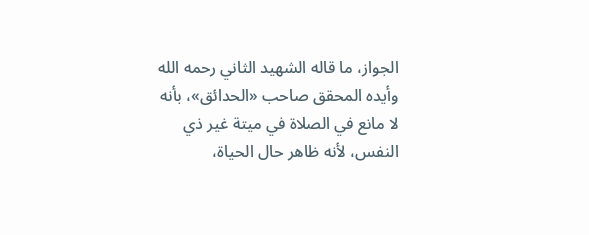الجواز، ما قاله الشهيد الثاني رحمه الله وأيده المحقق صاحب «الحدائق»، بأنه لا مانع في الصلاة في ميتة غير ذي النفس، لأنه ظاهر حال الحياة،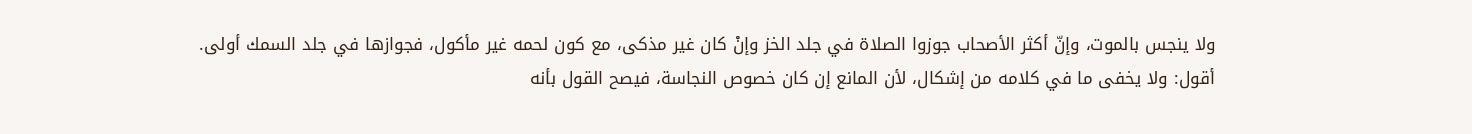ولا ينجس بالموت، وإنّ أكثر الأصحاب جوزوا الصلاة في جلد الخز وإنْ كان غير مذكى، مع كون لحمه غير مأكول، فجوازها في جلد السمك أولى.
أقول: ولا يخفى ما في كلامه من إشكال، لأن المانع إن كان خصوص النجاسة، فيصح القول بأنه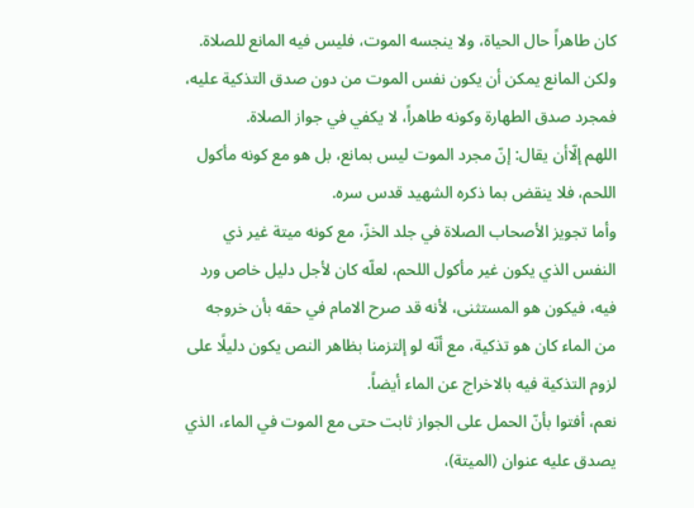كان طاهراً حال الحياة، ولا ينجسه الموت، فليس فيه المانع للصلاة. ولكن المانع يمكن أن يكون نفس الموت من دون صدق التذكية عليه، فمجرد صدق الطهارة وكونه طاهراً، لا يكفي في جواز الصلاة.
اللهم إلّاأن يقال: إنّ مجرد الموت ليس بمانع، بل هو مع كونه مأكول اللحم، فلا ينقض بما ذكره الشهيد قدس سره.
وأما تجويز الأصحاب الصلاة في جلد الخزّ، مع كونه ميتة غير ذي النفس الذي يكون غير مأكول اللحم، لعلّه كان لأجل دليل خاص ورد فيه، فيكون هو المستثنى، لأنه قد صرح الامام في حقه بأن خروجه من الماء كان هو تذكية، مع أنّه لو إلتزمنا بظاهر النص يكون دليلًا على لزوم التذكية فيه بالاخراج عن الماء أيضاً.
نعم، أفتوا بأنّ الحمل على الجواز ثابت حتى مع الموت في الماء، الذي يصدق عليه عنوان (الميتة)،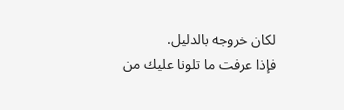لكان خروجه بالدليل.
فإذا عرفت ما تلونا عليك من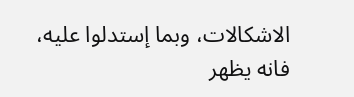الاشكالات، وبما إستدلوا عليه، فانه يظهر